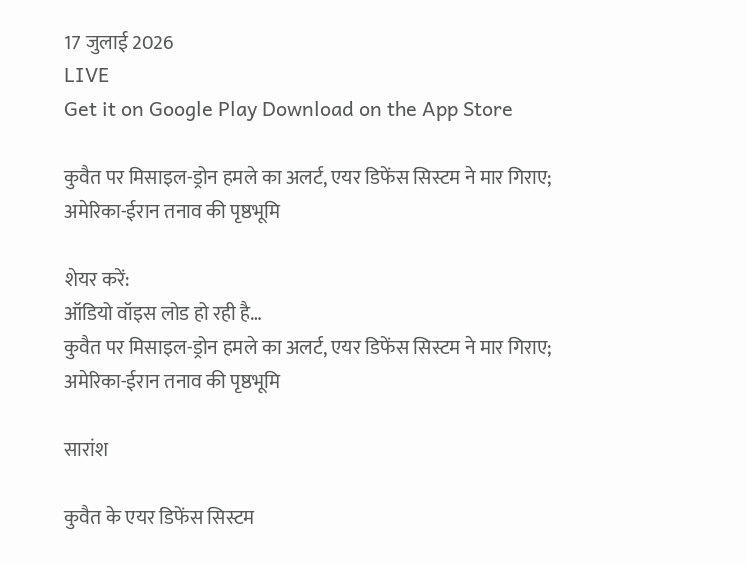17 जुलाई 2026
LIVE
Get it on Google Play Download on the App Store

कुवैत पर मिसाइल-ड्रोन हमले का अलर्ट, एयर डिफेंस सिस्टम ने मार गिराए; अमेरिका-ईरान तनाव की पृष्ठभूमि

शेयर करें:
ऑडियो वॉइस लोड हो रही है…
कुवैत पर मिसाइल-ड्रोन हमले का अलर्ट, एयर डिफेंस सिस्टम ने मार गिराए; अमेरिका-ईरान तनाव की पृष्ठभूमि

सारांश

कुवैत के एयर डिफेंस सिस्टम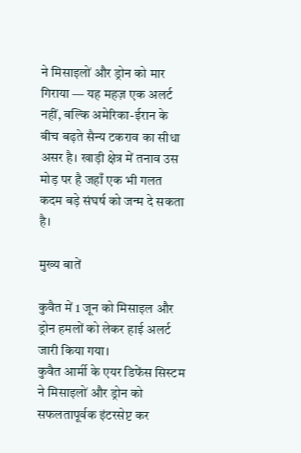ने मिसाइलों और ड्रोन को मार गिराया — यह महज़ एक अलर्ट नहीं, बल्कि अमेरिका-ईरान के बीच बढ़ते सैन्य टकराव का सीधा असर है। खाड़ी क्षेत्र में तनाव उस मोड़ पर है जहाँ एक भी गलत कदम बड़े संघर्ष को जन्म दे सकता है।

मुख्य बातें

कुवैत में 1 जून को मिसाइल और ड्रोन हमलों को लेकर हाई अलर्ट जारी किया गया।
कुवैत आर्मी के एयर डिफेंस सिस्टम ने मिसाइलों और ड्रोन को सफलतापूर्वक इंटरसेप्ट कर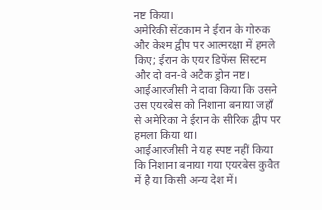नष्ट किया।
अमेरिकी सेंटकाम ने ईरान के गोरुक और केश्म द्वीप पर आत्मरक्षा में हमले किए; ईरान के एयर डिफेंस सिस्टम और दो वन-वे अटैक ड्रोन नष्ट।
आईआरजीसी ने दावा किया कि उसने उस एयरबेस को निशाना बनाया जहाँ से अमेरिका ने ईरान के सीरिक द्वीप पर हमला किया था।
आईआरजीसी ने यह स्पष्ट नहीं किया कि निशाना बनाया गया एयरबेस कुवैत में है या किसी अन्य देश में।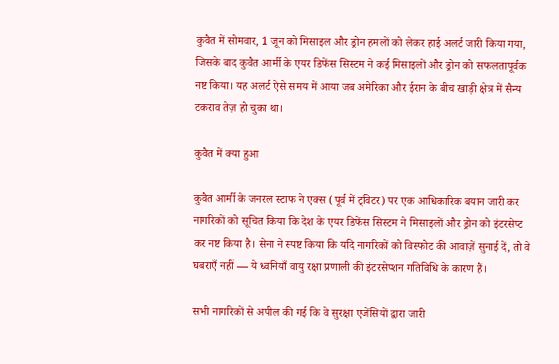कुवैत में सोमवार, 1 जून को मिसाइल और ड्रोन हमलों को लेकर हाई अलर्ट जारी किया गया, जिसके बाद कुवैत आर्मी के एयर डिफेंस सिस्टम ने कई मिसाइलों और ड्रोन को सफलतापूर्वक नष्ट किया। यह अलर्ट ऐसे समय में आया जब अमेरिका और ईरान के बीच खाड़ी क्षेत्र में सैन्य टकराव तेज़ हो चुका था।

कुवैत में क्या हुआ

कुवैत आर्मी के जनरल स्टाफ ने एक्स (पूर्व में ट्विटर) पर एक आधिकारिक बयान जारी कर नागरिकों को सूचित किया कि देश के एयर डिफेंस सिस्टम ने मिसाइलों और ड्रोन को इंटरसेप्ट कर नष्ट किया है। सेना ने स्पष्ट किया कि यदि नागरिकों को विस्फोट की आवाज़ें सुनाई दें, तो वे घबराएँ नहीं — ये ध्वनियाँ वायु रक्षा प्रणाली की इंटरसेप्शन गतिविधि के कारण हैं।

सभी नागरिकों से अपील की गई कि वे सुरक्षा एजेंसियों द्वारा जारी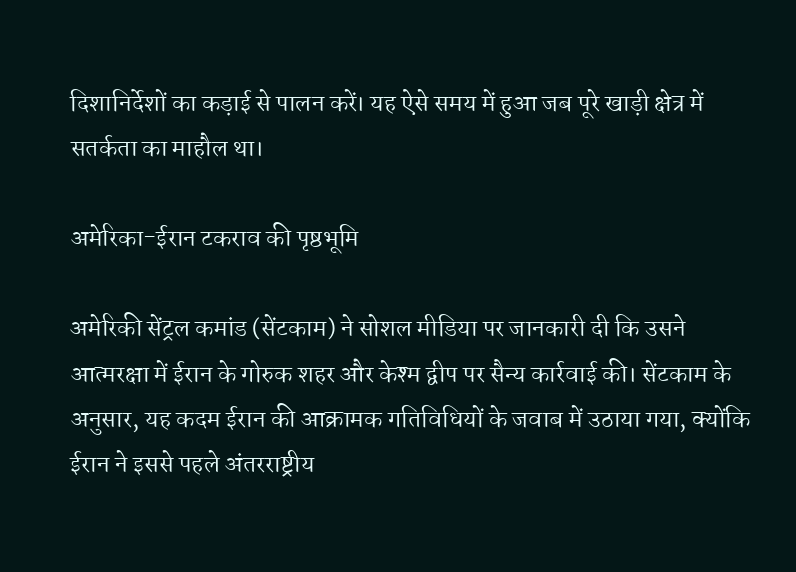दिशानिर्देशों का कड़ाई से पालन करें। यह ऐसे समय में हुआ जब पूरे खाड़ी क्षेत्र में सतर्कता का माहौल था।

अमेरिका-ईरान टकराव की पृष्ठभूमि

अमेरिकी सेंट्रल कमांड (सेंटकाम) ने सोशल मीडिया पर जानकारी दी कि उसने आत्मरक्षा में ईरान के गोरुक शहर और केश्म द्वीप पर सैन्य कार्रवाई की। सेंटकाम के अनुसार, यह कदम ईरान की आक्रामक गतिविधियों के जवाब में उठाया गया, क्योंकि ईरान ने इससे पहले अंतरराष्ट्रीय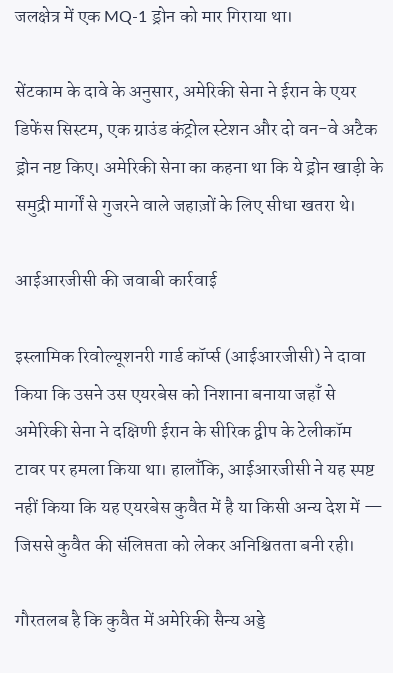जलक्षेत्र में एक MQ-1 ड्रोन को मार गिराया था।

सेंटकाम के दावे के अनुसार, अमेरिकी सेना ने ईरान के एयर डिफेंस सिस्टम, एक ग्राउंड कंट्रोल स्टेशन और दो वन-वे अटैक ड्रोन नष्ट किए। अमेरिकी सेना का कहना था कि ये ड्रोन खाड़ी के समुद्री मार्गों से गुजरने वाले जहाज़ों के लिए सीधा खतरा थे।

आईआरजीसी की जवाबी कार्रवाई

इस्लामिक रिवोल्यूशनरी गार्ड कॉर्प्स (आईआरजीसी) ने दावा किया कि उसने उस एयरबेस को निशाना बनाया जहाँ से अमेरिकी सेना ने दक्षिणी ईरान के सीरिक द्वीप के टेलीकॉम टावर पर हमला किया था। हालाँकि, आईआरजीसी ने यह स्पष्ट नहीं किया कि यह एयरबेस कुवैत में है या किसी अन्य देश में — जिससे कुवैत की संलिप्तता को लेकर अनिश्चितता बनी रही।

गौरतलब है कि कुवैत में अमेरिकी सैन्य अड्डे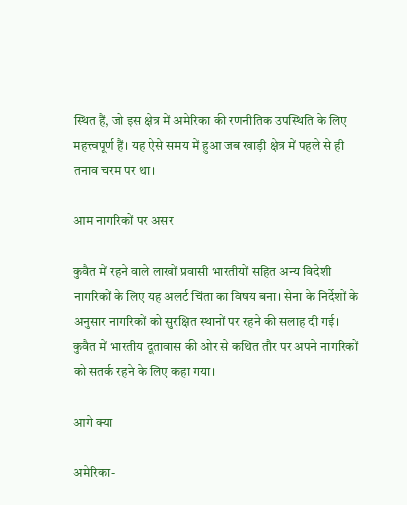स्थित हैं, जो इस क्षेत्र में अमेरिका की रणनीतिक उपस्थिति के लिए महत्त्वपूर्ण हैं। यह ऐसे समय में हुआ जब खाड़ी क्षेत्र में पहले से ही तनाव चरम पर था।

आम नागरिकों पर असर

कुवैत में रहने वाले लाखों प्रवासी भारतीयों सहित अन्य विदेशी नागरिकों के लिए यह अलर्ट चिंता का विषय बना। सेना के निर्देशों के अनुसार नागरिकों को सुरक्षित स्थानों पर रहने की सलाह दी गई। कुवैत में भारतीय दूतावास की ओर से कथित तौर पर अपने नागरिकों को सतर्क रहने के लिए कहा गया।

आगे क्या

अमेरिका-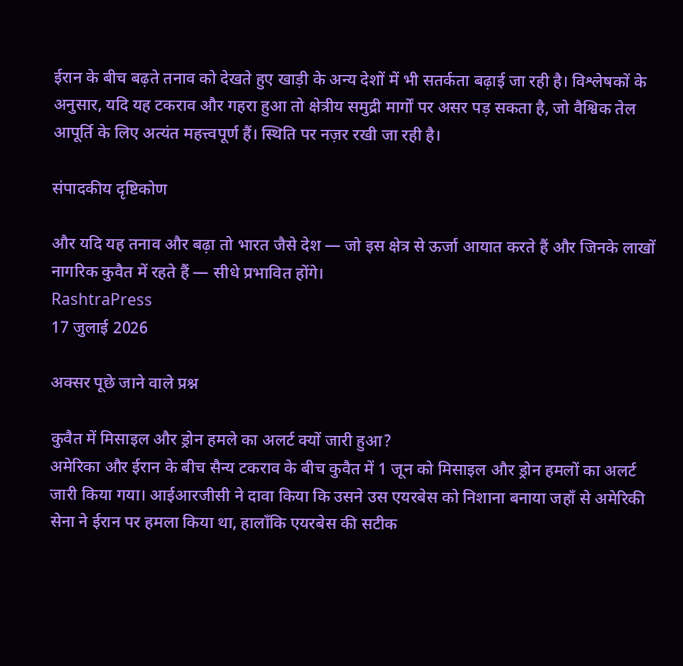ईरान के बीच बढ़ते तनाव को देखते हुए खाड़ी के अन्य देशों में भी सतर्कता बढ़ाई जा रही है। विश्लेषकों के अनुसार, यदि यह टकराव और गहरा हुआ तो क्षेत्रीय समुद्री मार्गों पर असर पड़ सकता है, जो वैश्विक तेल आपूर्ति के लिए अत्यंत महत्त्वपूर्ण हैं। स्थिति पर नज़र रखी जा रही है।

संपादकीय दृष्टिकोण

और यदि यह तनाव और बढ़ा तो भारत जैसे देश — जो इस क्षेत्र से ऊर्जा आयात करते हैं और जिनके लाखों नागरिक कुवैत में रहते हैं — सीधे प्रभावित होंगे।
RashtraPress
17 जुलाई 2026

अक्सर पूछे जाने वाले प्रश्न

कुवैत में मिसाइल और ड्रोन हमले का अलर्ट क्यों जारी हुआ?
अमेरिका और ईरान के बीच सैन्य टकराव के बीच कुवैत में 1 जून को मिसाइल और ड्रोन हमलों का अलर्ट जारी किया गया। आईआरजीसी ने दावा किया कि उसने उस एयरबेस को निशाना बनाया जहाँ से अमेरिकी सेना ने ईरान पर हमला किया था, हालाँकि एयरबेस की सटीक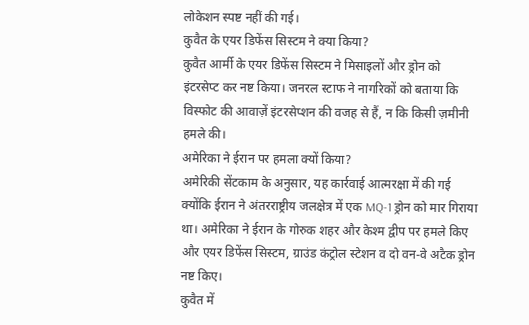लोकेशन स्पष्ट नहीं की गई।
कुवैत के एयर डिफेंस सिस्टम ने क्या किया?
कुवैत आर्मी के एयर डिफेंस सिस्टम ने मिसाइलों और ड्रोन को इंटरसेप्ट कर नष्ट किया। जनरल स्टाफ ने नागरिकों को बताया कि विस्फोट की आवाज़ें इंटरसेप्शन की वजह से हैं, न कि किसी ज़मीनी हमले की।
अमेरिका ने ईरान पर हमला क्यों किया?
अमेरिकी सेंटकाम के अनुसार, यह कार्रवाई आत्मरक्षा में की गई क्योंकि ईरान ने अंतरराष्ट्रीय जलक्षेत्र में एक MQ-1 ड्रोन को मार गिराया था। अमेरिका ने ईरान के गोरुक शहर और केश्म द्वीप पर हमले किए और एयर डिफेंस सिस्टम, ग्राउंड कंट्रोल स्टेशन व दो वन-वे अटैक ड्रोन नष्ट किए।
कुवैत में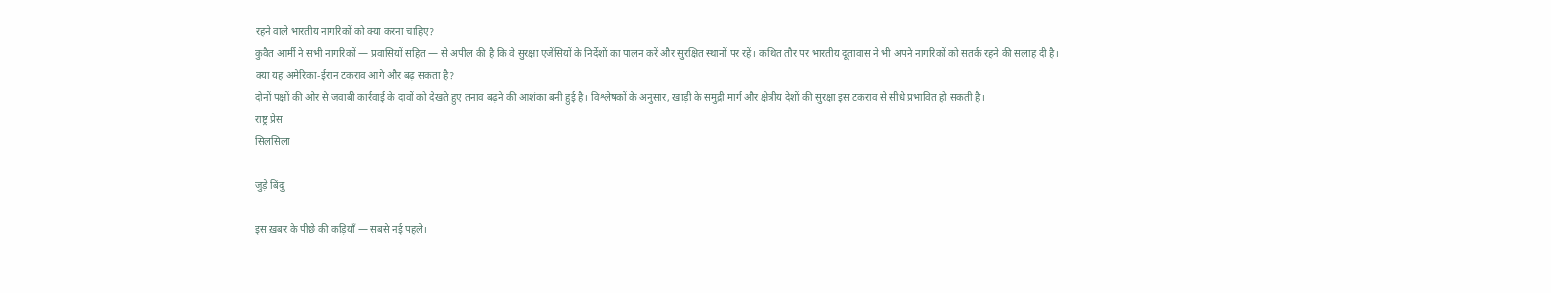रहने वाले भारतीय नागरिकों को क्या करना चाहिए?
कुवैत आर्मी ने सभी नागरिकों — प्रवासियों सहित — से अपील की है कि वे सुरक्षा एजेंसियों के निर्देशों का पालन करें और सुरक्षित स्थानों पर रहें। कथित तौर पर भारतीय दूतावास ने भी अपने नागरिकों को सतर्क रहने की सलाह दी है।
क्या यह अमेरिका-ईरान टकराव आगे और बढ़ सकता है?
दोनों पक्षों की ओर से जवाबी कार्रवाई के दावों को देखते हुए तनाव बढ़ने की आशंका बनी हुई है। विश्लेषकों के अनुसार, खाड़ी के समुद्री मार्ग और क्षेत्रीय देशों की सुरक्षा इस टकराव से सीधे प्रभावित हो सकती है।
राष्ट्र प्रेस
सिलसिला

जुड़े बिंदु

इस ख़बर के पीछे की कड़ियाँ — सबसे नई पहले।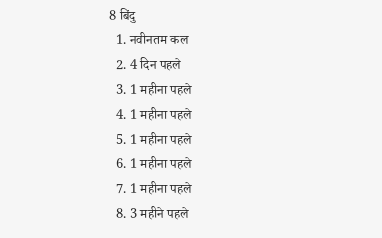8 बिंदु
  1. नवीनतम कल
  2. 4 दिन पहले
  3. 1 महीना पहले
  4. 1 महीना पहले
  5. 1 महीना पहले
  6. 1 महीना पहले
  7. 1 महीना पहले
  8. 3 महीने पहले